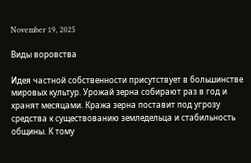November 19, 2025

Виды воровства

Идея частной собственности присутствует в большинстве мировых культур. Урожай зерна собирают раз в год и хранят месяцами. Кража зерна поставит под угрозу средства к существованию земледельца и стабильность общины. К тому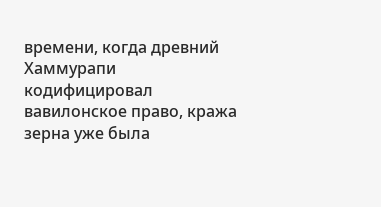времени, когда древний Хаммурапи кодифицировал вавилонское право, кража зерна уже была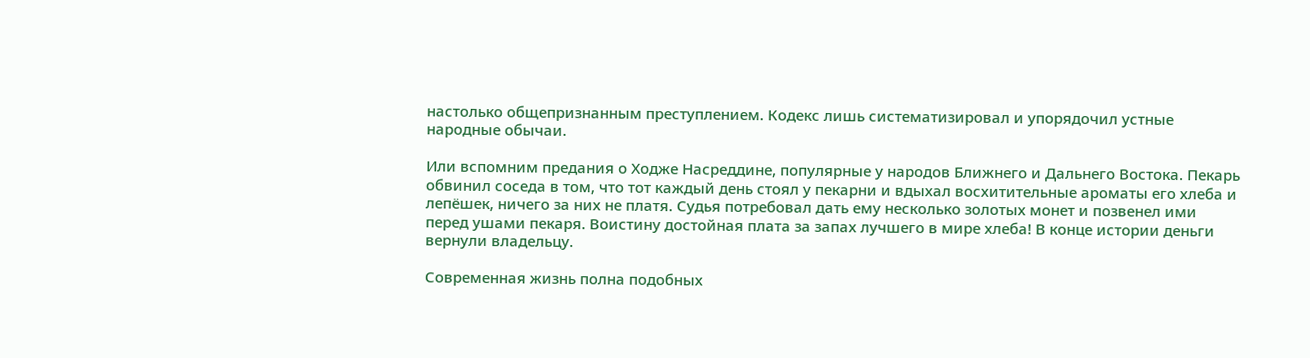настолько общепризнанным преступлением. Кодекс лишь систематизировал и упорядочил устные народные обычаи.

Или вспомним предания о Ходже Насреддине, популярные у народов Ближнего и Дальнего Востока. Пекарь обвинил соседа в том, что тот каждый день стоял у пекарни и вдыхал восхитительные ароматы его хлеба и лепёшек, ничего за них не платя. Судья потребовал дать ему несколько золотых монет и позвенел ими перед ушами пекаря. Воистину достойная плата за запах лучшего в мире хлеба! В конце истории деньги вернули владельцу.

Современная жизнь полна подобных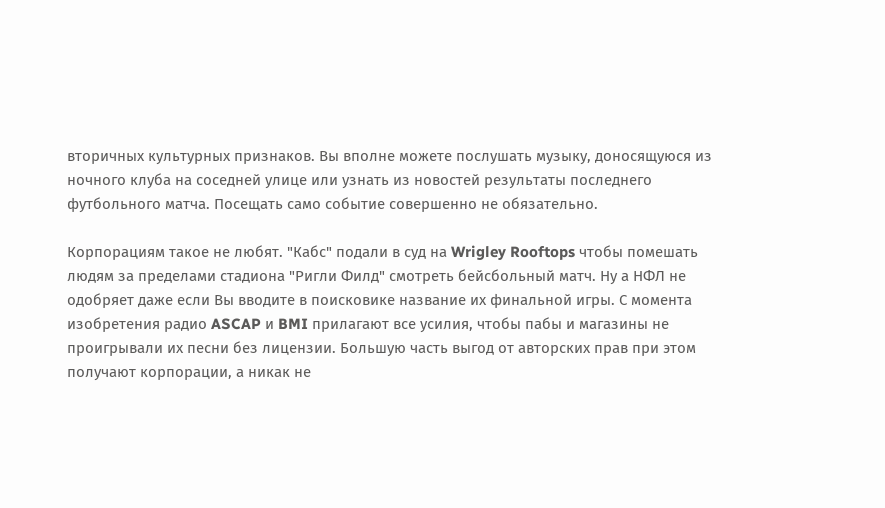вторичных культурных признаков. Вы вполне можете послушать музыку, доносящуюся из ночного клуба на соседней улице или узнать из новостей результаты последнего футбольного матча. Посещать само событие совершенно не обязательно.

Корпорациям такое не любят. "Кабс" подали в суд на Wrigley Rooftops чтобы помешать людям за пределами стадиона "Ригли Филд" смотреть бейсбольный матч. Ну а НФЛ не одобряет даже если Вы вводите в поисковике название их финальной игры. С момента изобретения радио ASCAP и BMI прилагают все усилия, чтобы пабы и магазины не проигрывали их песни без лицензии. Большую часть выгод от авторских прав при этом получают корпорации, а никак не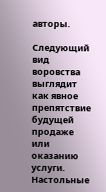авторы.

Следующий вид воровства выглядит как явное препятствие будущей продаже или оказанию услуги. Настольные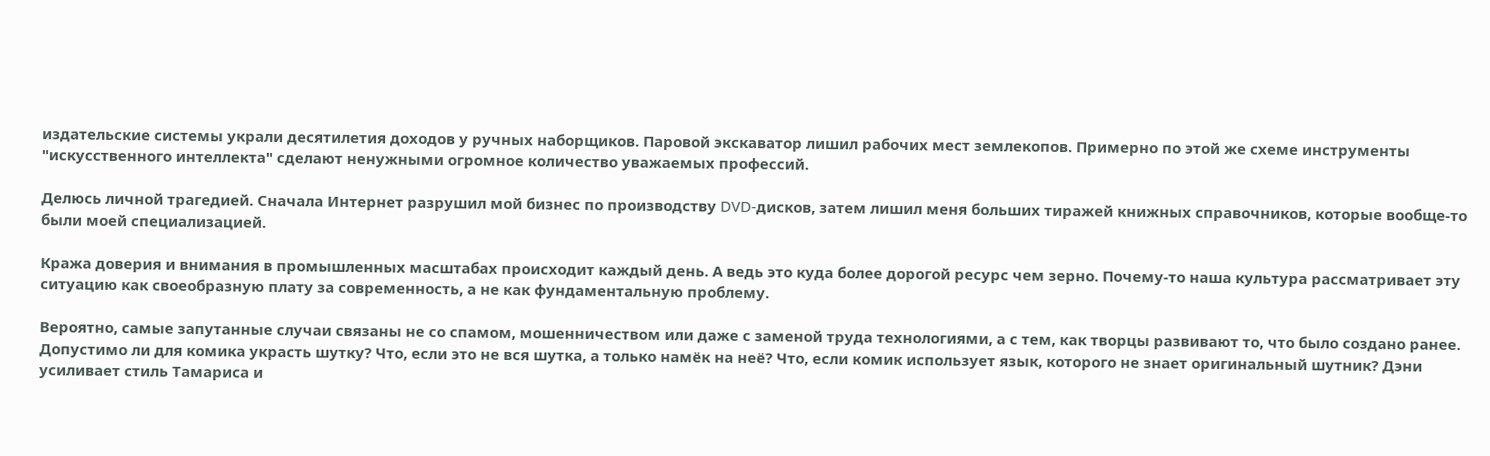издательские системы украли десятилетия доходов у ручных наборщиков. Паровой экскаватор лишил рабочих мест землекопов. Примерно по этой же схеме инструменты "искусственного интеллекта" сделают ненужными огромное количество уважаемых профессий.

Делюсь личной трагедией. Сначала Интернет разрушил мой бизнес по производству DVD-дисков, затем лишил меня больших тиражей книжных справочников, которые вообще-то были моей специализацией.

Кража доверия и внимания в промышленных масштабах происходит каждый день. А ведь это куда более дорогой ресурс чем зерно. Почему-то наша культура рассматривает эту ситуацию как своеобразную плату за современность, а не как фундаментальную проблему.

Вероятно, самые запутанные случаи связаны не со спамом, мошенничеством или даже с заменой труда технологиями, а с тем, как творцы развивают то, что было создано ранее. Допустимо ли для комика украсть шутку? Что, если это не вся шутка, а только намёк на неё? Что, если комик использует язык, которого не знает оригинальный шутник? Дэни усиливает стиль Тамариса и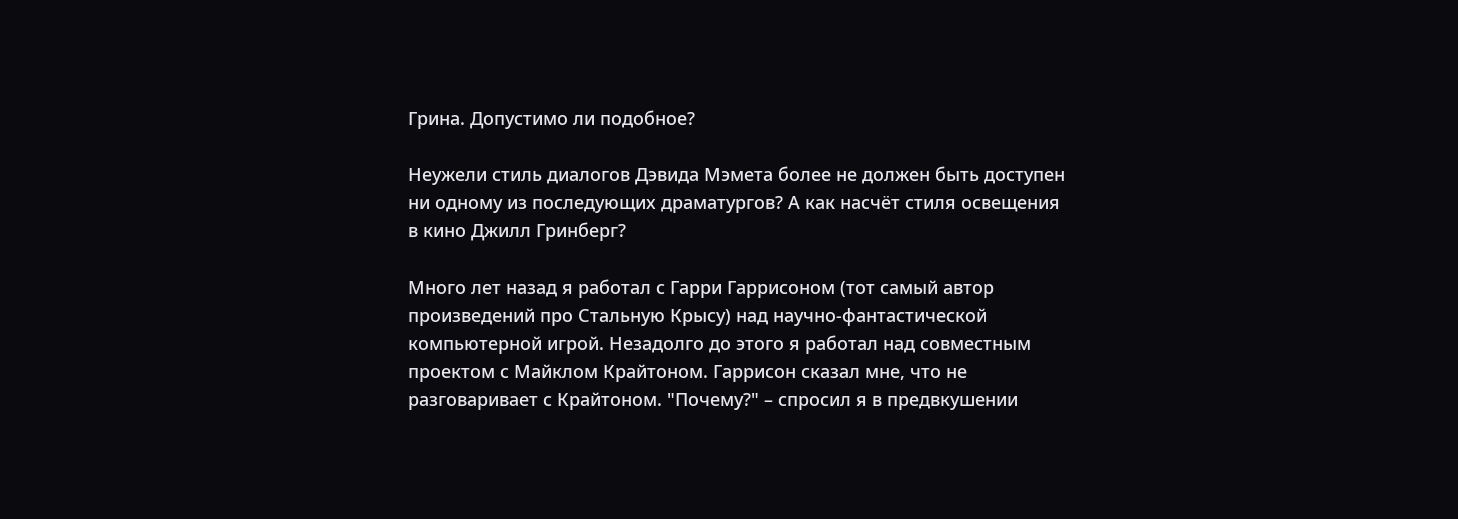Грина. Допустимо ли подобное?

Неужели стиль диалогов Дэвида Мэмета более не должен быть доступен ни одному из последующих драматургов? А как насчёт стиля освещения в кино Джилл Гринберг?

Много лет назад я работал с Гарри Гаррисоном (тот самый автор произведений про Стальную Крысу) над научно-фантастической компьютерной игрой. Незадолго до этого я работал над совместным проектом с Майклом Крайтоном. Гаррисон сказал мне, что не разговаривает с Крайтоном. "Почему?" – спросил я в предвкушении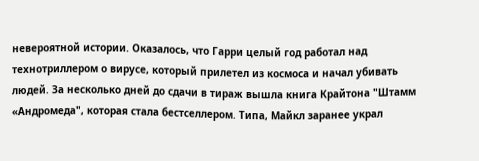невероятной истории. Оказалось, что Гарри целый год работал над технотриллером о вирусе, который прилетел из космоса и начал убивать людей. За несколько дней до сдачи в тираж вышла книга Крайтона "Штамм «Андромеда", которая стала бестселлером. Типа, Майкл заранее украл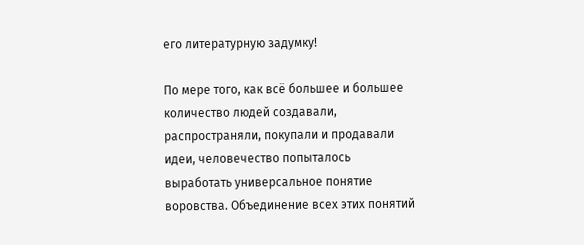его литературную задумку!

По мере того, как всё большее и большее количество людей создавали, распространяли, покупали и продавали идеи, человечество попыталось выработать универсальное понятие воровства. Объединение всех этих понятий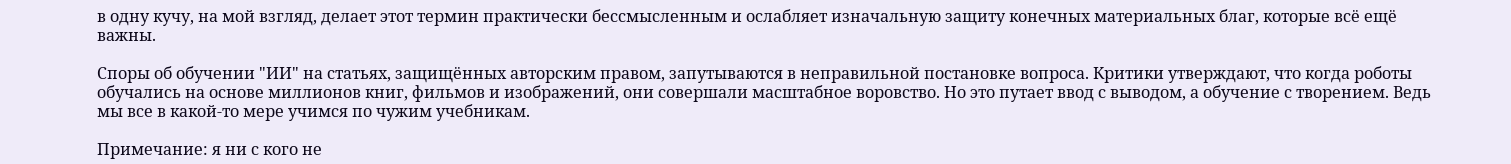в одну кучу, на мой взгляд, делает этот термин практически бессмысленным и ослабляет изначальную защиту конечных материальных благ, которые всё ещё важны.

Споры об обучении "ИИ" на статьях, защищённых авторским правом, запутываются в неправильной постановке вопроса. Критики утверждают, что когда роботы обучались на основе миллионов книг, фильмов и изображений, они совершали масштабное воровство. Но это путает ввод с выводом, а обучение с творением. Ведь мы все в какой-то мере учимся по чужим учебникам.

Примечание: я ни с кого не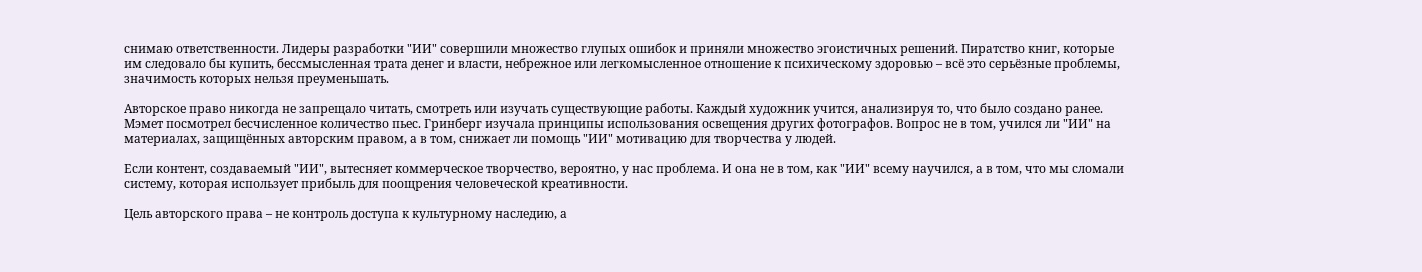снимаю ответственности. Лидеры разработки "ИИ" совершили множество глупых ошибок и приняли множество эгоистичных решений. Пиратство книг, которые им следовало бы купить, бессмысленная трата денег и власти, небрежное или легкомысленное отношение к психическому здоровью – всё это серьёзные проблемы, значимость которых нельзя преуменьшать.

Авторское право никогда не запрещало читать, смотреть или изучать существующие работы. Каждый художник учится, анализируя то, что было создано ранее. Мэмет посмотрел бесчисленное количество пьес. Гринберг изучала принципы использования освещения других фотографов. Вопрос не в том, учился ли "ИИ" на материалах, защищённых авторским правом, а в том, снижает ли помощь "ИИ" мотивацию для творчества у людей.

Если контент, создаваемый "ИИ", вытесняет коммерческое творчество, вероятно, у нас проблема. И она не в том, как "ИИ" всему научился, а в том, что мы сломали систему, которая использует прибыль для поощрения человеческой креативности.

Цель авторского права – не контроль доступа к культурному наследию, а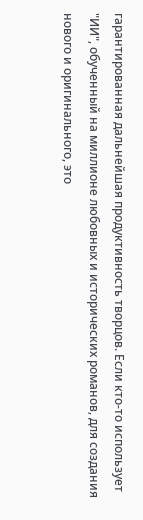гарантированная дальнейшая продуктивность творцов. Если кто-то использует "ИИ", обученный на миллионе любовных и исторических романов, для создания нового и оригинального, это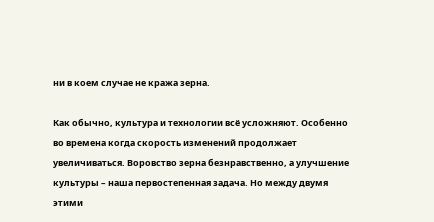ни в коем случае не кража зерна.

Как обычно, культура и технологии всё усложняют. Особенно во времена когда скорость изменений продолжает увеличиваться. Воровство зерна безнравственно, а улучшение культуры – наша первостепенная задача. Но между двумя этими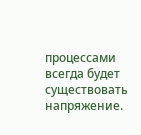процессами всегда будет существовать напряжение.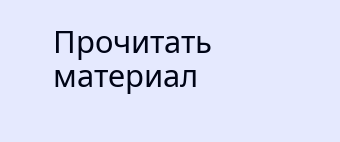Прочитать материал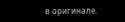в оригинале.